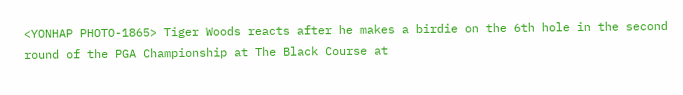<YONHAP PHOTO-1865> Tiger Woods reacts after he makes a birdie on the 6th hole in the second round of the PGA Championship at The Black Course at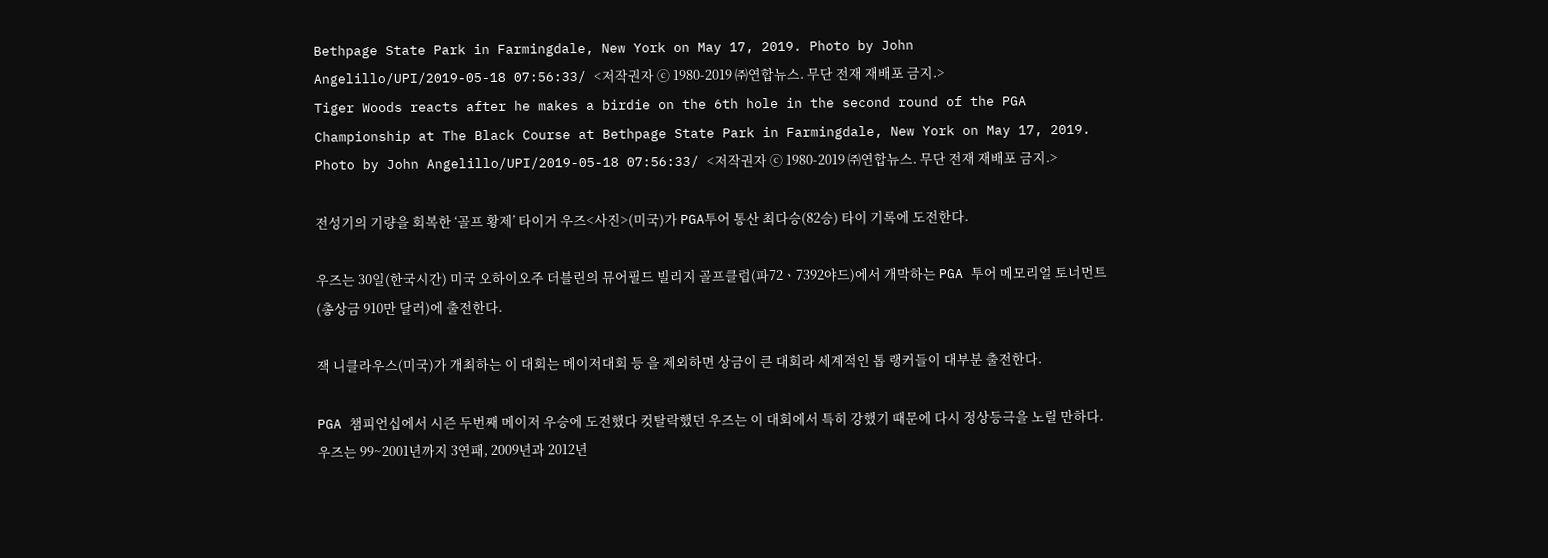Bethpage State Park in Farmingdale, New York on May 17, 2019. Photo by John Angelillo/UPI/2019-05-18 07:56:33/ <저작권자 ⓒ 1980-2019 ㈜연합뉴스. 무단 전재 재배포 금지.>
Tiger Woods reacts after he makes a birdie on the 6th hole in the second round of the PGA Championship at The Black Course at Bethpage State Park in Farmingdale, New York on May 17, 2019. Photo by John Angelillo/UPI/2019-05-18 07:56:33/ <저작권자 ⓒ 1980-2019 ㈜연합뉴스. 무단 전재 재배포 금지.>

전성기의 기량을 회복한 ‘골프 황제’ 타이거 우즈<사진>(미국)가 PGA투어 통산 최다승(82승) 타이 기록에 도전한다.

우즈는 30일(한국시간) 미국 오하이오주 더블린의 뮤어필드 빌리지 골프클럽(파72ㆍ7392야드)에서 개막하는 PGA 투어 메모리얼 토너먼트(총상금 910만 달러)에 출전한다.

잭 니클라우스(미국)가 개최하는 이 대회는 메이저대회 등 을 제외하면 상금이 큰 대회라 세계적인 톱 랭커들이 대부분 출전한다.

PGA 챔피언십에서 시즌 두번째 메이저 우승에 도전했다 컷탈락했던 우즈는 이 대회에서 특히 강했기 때문에 다시 정상등극을 노릴 만하다. 우즈는 99~2001년까지 3연패, 2009년과 2012년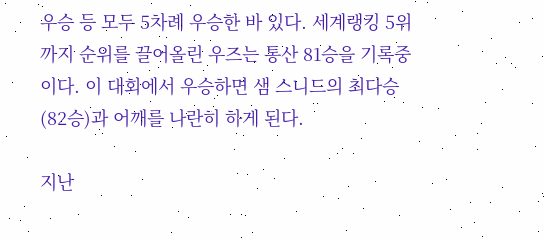우승 등 모두 5차례 우승한 바 있다. 세계랭킹 5위까지 순위를 끌어올린 우즈는 통산 81승을 기록중이다. 이 대회에서 우승하면 샘 스니드의 최다승(82승)과 어깨를 나란히 하게 된다.

지난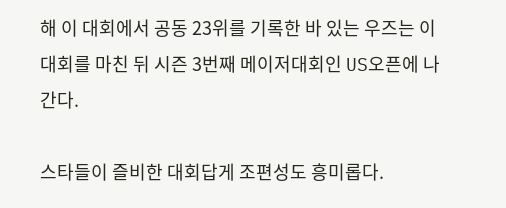해 이 대회에서 공동 23위를 기록한 바 있는 우즈는 이 대회를 마친 뒤 시즌 3번째 메이저대회인 US오픈에 나간다.

스타들이 즐비한 대회답게 조편성도 흥미롭다.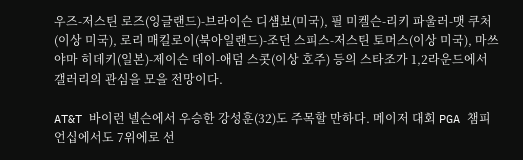우즈-저스틴 로즈(잉글랜드)-브라이슨 디섐보(미국), 필 미켈슨-리키 파울러-맷 쿠처(이상 미국), 로리 매킬로이(북아일랜드)-조던 스피스-저스틴 토머스(이상 미국), 마쓰야마 히데키(일본)-제이슨 데이-애덤 스콧(이상 호주) 등의 스타조가 1,2라운드에서 갤러리의 관심을 모을 전망이다.

AT&T 바이런 넬슨에서 우승한 강성훈(32)도 주목할 만하다. 메이저 대회 PGA 챔피언십에서도 7위에로 선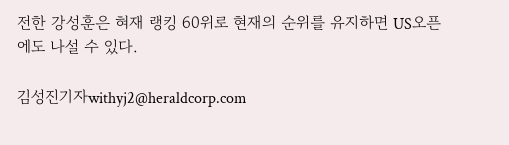전한 강성훈은 혀재 랭킹 60위로 현재의 순위를 유지하면 US오픈에도 나설 수 있다.

김성진기자withyj2@heraldcorp.com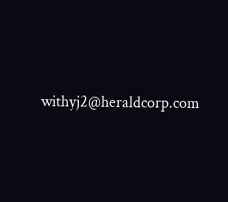withyj2@heraldcorp.com